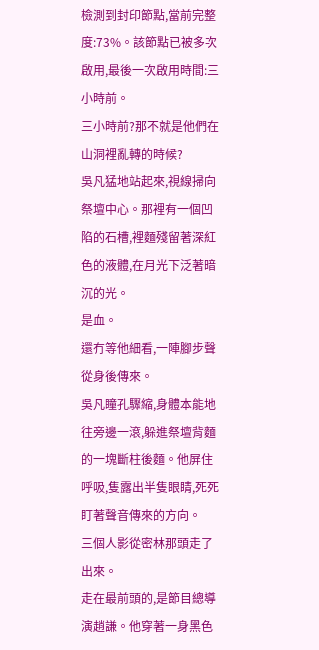檢測到封印節點,當前完整度:73%。該節點已被多次啟用,最後一次啟用時間:三小時前。
三小時前?那不就是他們在山洞裡亂轉的時候?
吳凡猛地站起來,視線掃向祭壇中心。那裡有一個凹陷的石槽,裡麵殘留著深紅色的液體,在月光下泛著暗沉的光。
是血。
還冇等他細看,一陣腳步聲從身後傳來。
吳凡瞳孔驟縮,身體本能地往旁邊一滾,躲進祭壇背麵的一塊斷柱後麵。他屏住呼吸,隻露出半隻眼睛,死死盯著聲音傳來的方向。
三個人影從密林那頭走了出來。
走在最前頭的,是節目總導演趙謙。他穿著一身黑色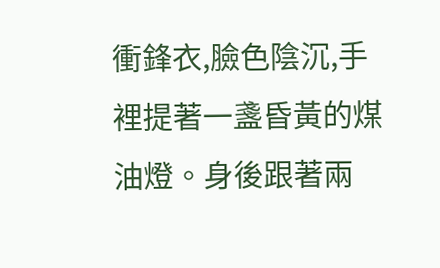衝鋒衣,臉色陰沉,手裡提著一盞昏黃的煤油燈。身後跟著兩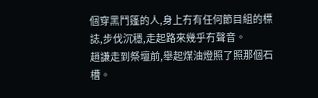個穿黑鬥篷的人,身上冇有任何節目組的標誌,步伐沉穩,走起路來幾乎冇聲音。
趙謙走到祭壇前,舉起煤油燈照了照那個石槽。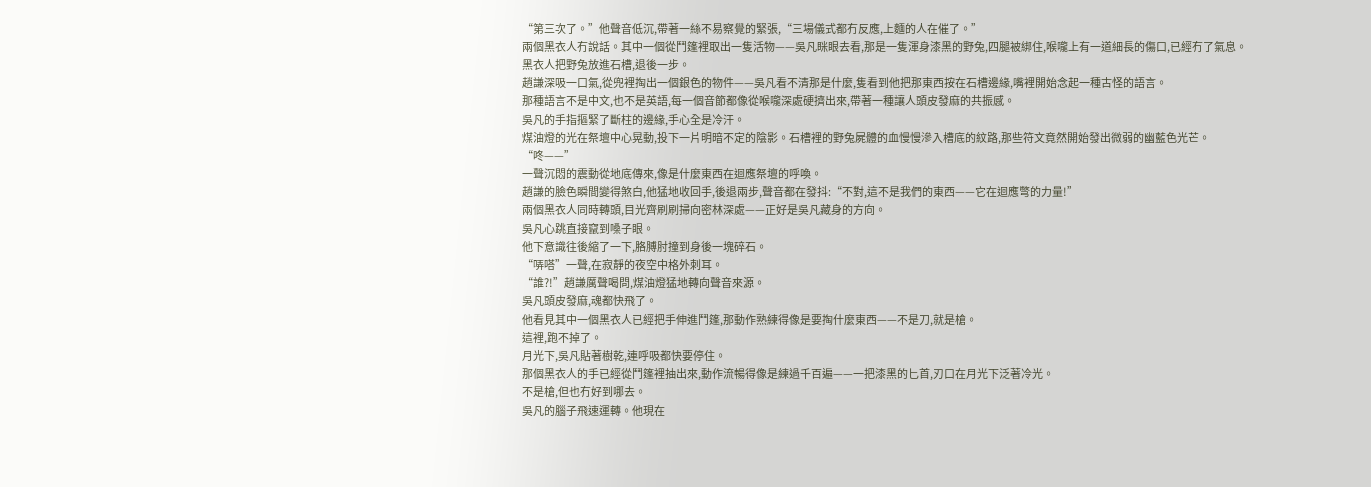“第三次了。”他聲音低沉,帶著一絲不易察覺的緊張,“三場儀式都冇反應,上麵的人在催了。”
兩個黑衣人冇說話。其中一個從鬥篷裡取出一隻活物——吳凡眯眼去看,那是一隻渾身漆黑的野兔,四腿被綁住,喉嚨上有一道細長的傷口,已經冇了氣息。
黑衣人把野兔放進石槽,退後一步。
趙謙深吸一口氣,從兜裡掏出一個銀色的物件——吳凡看不清那是什麼,隻看到他把那東西按在石槽邊緣,嘴裡開始念起一種古怪的語言。
那種語言不是中文,也不是英語,每一個音節都像從喉嚨深處硬擠出來,帶著一種讓人頭皮發麻的共振感。
吳凡的手指摳緊了斷柱的邊緣,手心全是冷汗。
煤油燈的光在祭壇中心晃動,投下一片明暗不定的陰影。石槽裡的野兔屍體的血慢慢滲入槽底的紋路,那些符文竟然開始發出微弱的幽藍色光芒。
“咚——”
一聲沉悶的震動從地底傳來,像是什麼東西在迴應祭壇的呼喚。
趙謙的臉色瞬間變得煞白,他猛地收回手,後退兩步,聲音都在發抖:“不對,這不是我們的東西——它在迴應彆的力量!”
兩個黑衣人同時轉頭,目光齊刷刷掃向密林深處——正好是吳凡藏身的方向。
吳凡心跳直接竄到嗓子眼。
他下意識往後縮了一下,胳膊肘撞到身後一塊碎石。
“哢嗒”一聲,在寂靜的夜空中格外刺耳。
“誰?!”趙謙厲聲喝問,煤油燈猛地轉向聲音來源。
吳凡頭皮發麻,魂都快飛了。
他看見其中一個黑衣人已經把手伸進鬥篷,那動作熟練得像是要掏什麼東西——不是刀,就是槍。
這裡,跑不掉了。
月光下,吳凡貼著樹乾,連呼吸都快要停住。
那個黑衣人的手已經從鬥篷裡抽出來,動作流暢得像是練過千百遍——一把漆黑的匕首,刃口在月光下泛著冷光。
不是槍,但也冇好到哪去。
吳凡的腦子飛速運轉。他現在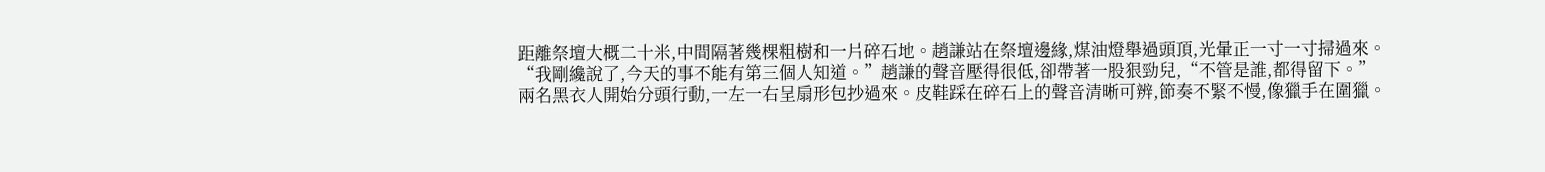距離祭壇大概二十米,中間隔著幾棵粗樹和一片碎石地。趙謙站在祭壇邊緣,煤油燈舉過頭頂,光暈正一寸一寸掃過來。
“我剛纔說了,今天的事不能有第三個人知道。”趙謙的聲音壓得很低,卻帶著一股狠勁兒,“不管是誰,都得留下。”
兩名黑衣人開始分頭行動,一左一右呈扇形包抄過來。皮鞋踩在碎石上的聲音清晰可辨,節奏不緊不慢,像獵手在圍獵。